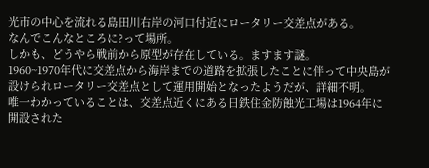光市の中心を流れる島田川右岸の河口付近にロータリー交差点がある。
なんでこんなところに?って場所。
しかも、どうやら戦前から原型が存在している。ますます謎。
1960~1970年代に交差点から海岸までの道路を拡張したことに伴って中央島が設けられロータリー交差点として運用開始となったようだが、詳細不明。
唯一わかっていることは、交差点近くにある日鉄住金防蝕光工場は1964年に開設された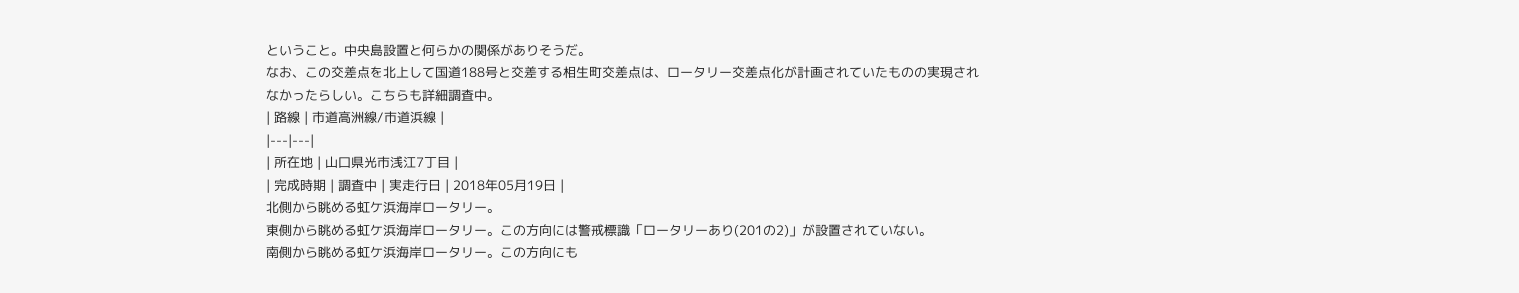ということ。中央島設置と何らかの関係がありそうだ。
なお、この交差点を北上して国道188号と交差する相生町交差点は、ロータリー交差点化が計画されていたものの実現されなかったらしい。こちらも詳細調査中。
| 路線 | 市道高洲線/市道浜線 |
|---|---|
| 所在地 | 山口県光市浅江7丁目 |
| 完成時期 | 調査中 | 実走行日 | 2018年05月19日 |
北側から眺める虹ケ浜海岸ロータリー。
東側から眺める虹ケ浜海岸ロータリー。この方向には警戒標識「ロータリーあり(201の2)」が設置されていない。
南側から眺める虹ケ浜海岸ロータリー。この方向にも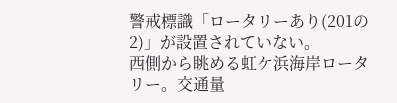警戒標識「ロータリーあり(201の2)」が設置されていない。
西側から眺める虹ケ浜海岸ロータリー。交通量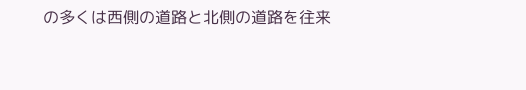の多くは西側の道路と北側の道路を往来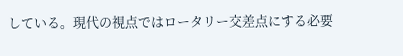している。現代の視点ではロータリー交差点にする必要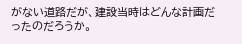がない道路だが、建設当時はどんな計画だったのだろうか。